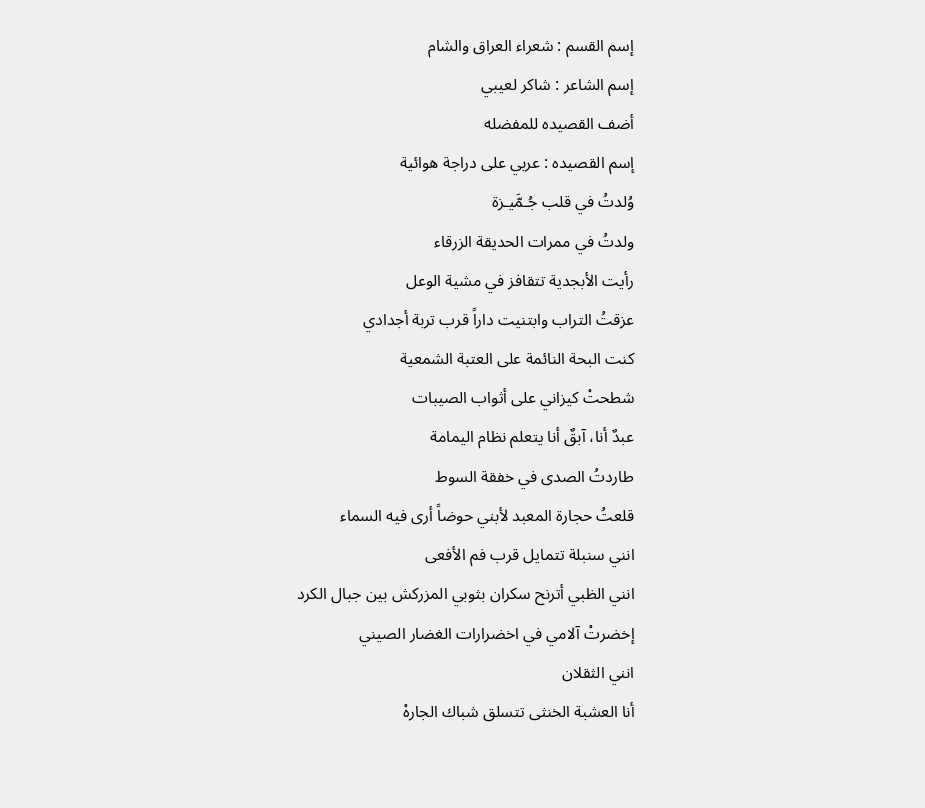إسم القسم : شعراء العراق والشام
إسم الشاعر : شاكر لعيبي
أضف القصيده للمفضله
إسم القصيده : عربي على دراجة هوائية
وُلدتُ في قلب جُـمَّيـزة
ولدتُ في ممرات الحديقة الزرقاء
رأيت الأبجدية تتقافز في مشية الوعل
عزقتُ التراب وابتنيت داراً قرب تربة أجدادي
كنت البحة النائمة على العتبة الشمعية
شطحتْ كيزاني على أثواب الصيبات
عبدٌ أنا، آبقٌ أنا يتعلم نظام اليمامة
طاردتُ الصدى في خفقة السوط
قلعتُ حجارة المعبد لأبني حوضاً أرى فيه السماء
انني سنبلة تتمايل قرب فم الأفعى
انني الظبي أترنح سكران بثوبي المزركش بين جبال الكرد
إخضرتْ آلامي في اخضرارات الغضار الصيني
انني الثقلان
أنا العشبة الخنثى تتسلق شباك الجارهْ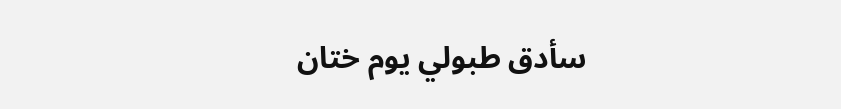سأدق طبولي يوم ختان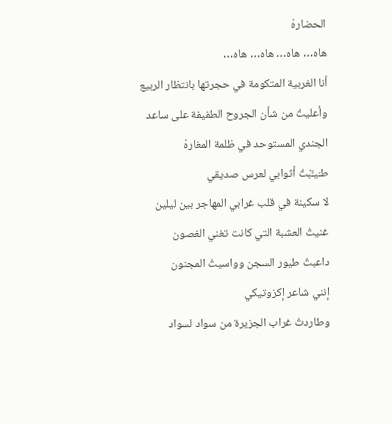الحضارهْ
هاه… هاه… هاه… هاه…
أنا الغربية المتكومة في حجرتها بانتظار الربيع
وأعليتُ من شأن الجروح الطفيفة على ساعد الجندي المستوحد في ظلمة المغارهْ
طـَيـَّبْتُ أثوابي لعرس صديقي
لا سكينة في قلب غرابي المهاجر بين ليلين
غنيتُ العشبة التي كانت تغني الغصون
داعبتُ طيور السجن وواسيتُ المجنون
إنني شاعر إكزوتيكي
وطاردتُ غراب الجزيرة من سواد لسواد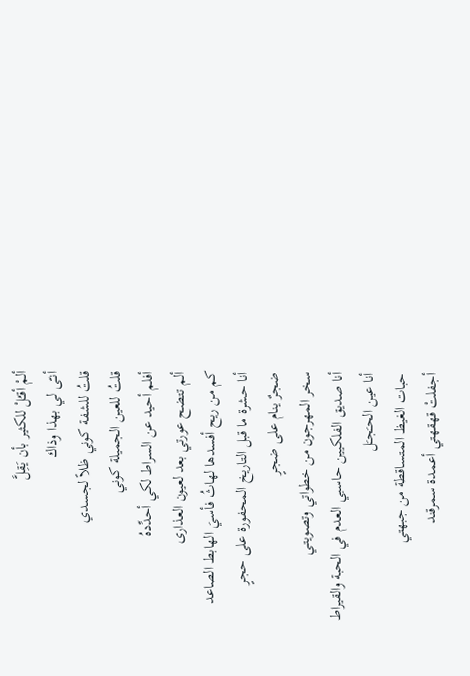ألمْ أقـُلْ للكثير بأن يَقِلَّ
أنـّى لي بهذا وذاك
قلتُ للشفة كوني ظلاً لجسدي
قلتُ للعين الجميلة كوني
أفلم أحيد عن السراط لكي أحدِّدهُ
ألم تتضح عورتي بعد لعيون العذارى
كم من ريح أفسدها لهاثُ فأسيَ الهابط الصاعد
أنا حشرة ما قبل التاريخ المحفورة على حجرٍ
ضجرٌ ينام على ضجرٍ
سخر المهرجون من خطواتي وتصويتـي
أنا صديق الفلكيين حاسبي العدم في الحبة والقيراط
أنا عين الحـَجـَل
حبات الغيظ المتساقطة من جبهتي
أجفلتْ قهقهتي أعمدة سمرقند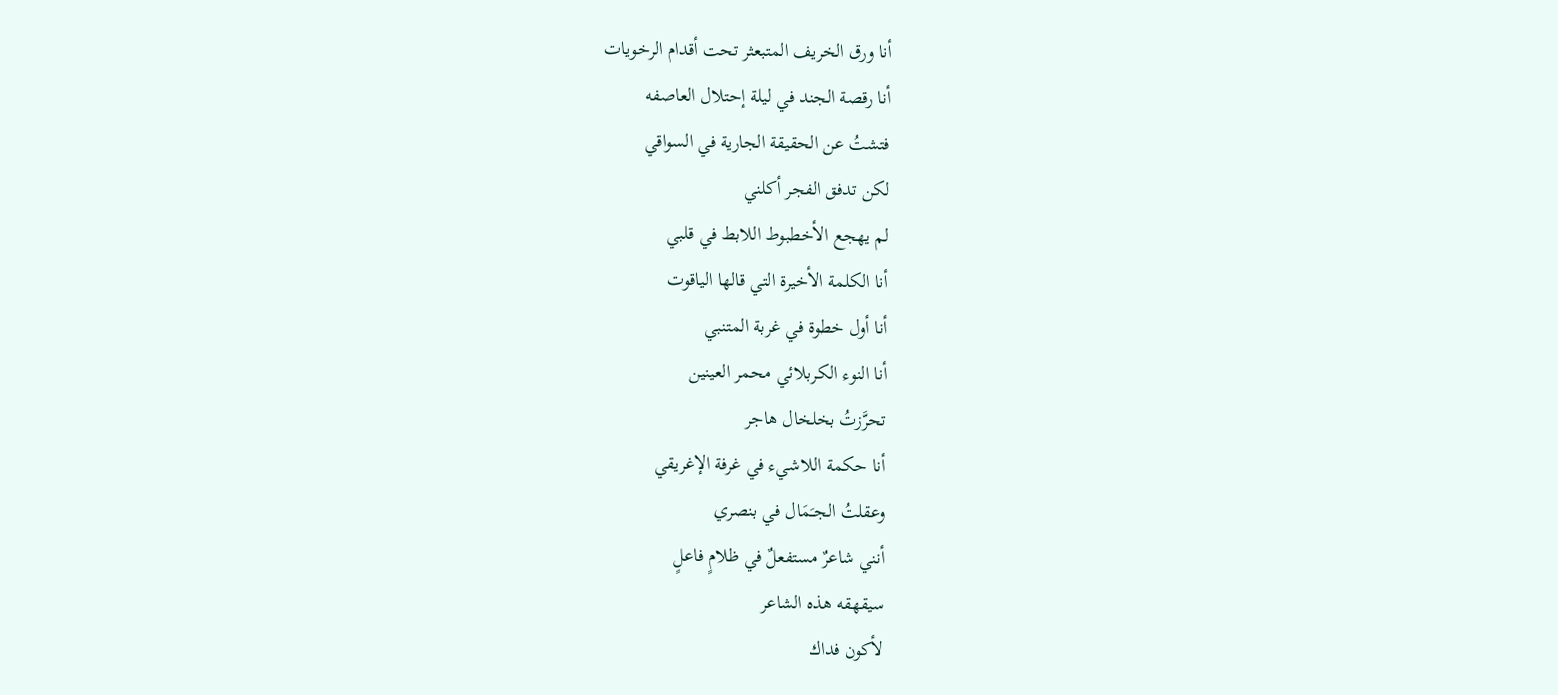أنا ورق الخريف المتبعثر تحت أقدام الرخويات
أنا رقصة الجند في ليلة إحتلال العاصفه
فتشتُ عن الحقيقة الجارية في السواقي
لكن تدفق الفجر أكلني
لم يهجع الأخطبوط اللابط في قلبي
أنا الكلمة الأخيرة التي قالها الياقوت
أنا أول خطوة في غربة المتنبي
أنا النوء الكربلائي محمر العينين
تحرَّزتُ بخلخال هاجر
أنا حكمة اللاشيء في غرفة الإغريقي
وعقلتُ الجـَمَال في بنصري
أنني شاعرٌ مستفعلٌ في ظلامٍ فاعلٍ
سيقهقه هذه الشاعر
لأكون فداك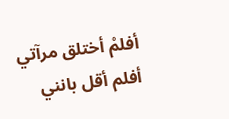أفلمْ أختلق مرآتي
أفلم أقل بانني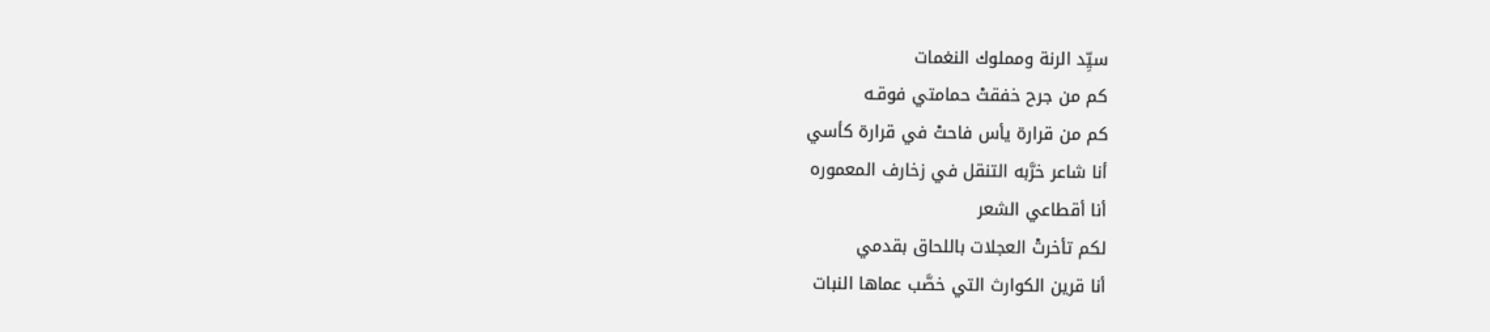سيِّد الرنة ومملوك النغمات
كم من جرح خفقتْ حمامتي فوقـه
كم من قرارة يأس فاحتْ في قرارة كأسي
أنا شاعر خرَّبه التنقل في زخارف المعموره
أنا أقطاعي الشعر
لكم تأخرتْ العجلات باللحاق بقدمي
أنا قرين الكوارث التي خصَّب عماها النبات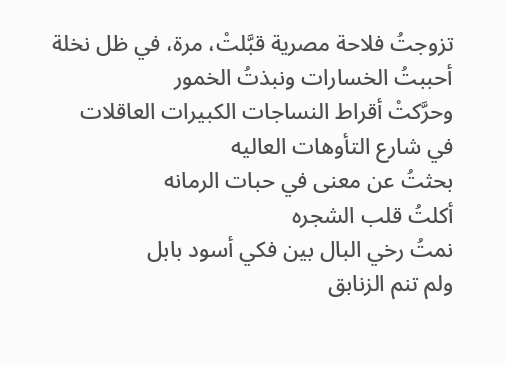تزوجتُ فلاحة مصرية قبَّلتْ، مرة، في ظل نخلة
أحببتُ الخسارات ونبذتُ الخمور
وحرَّكتْ أقراط النساجات الكبيرات العاقلات
في شارع التأوهات العاليه
بحثتُ عن معنى في حبات الرمانه
أكلتُ قلب الشجره
نمتُ رخي البال بين فكي أسود بابل
ولم تنم الزنابق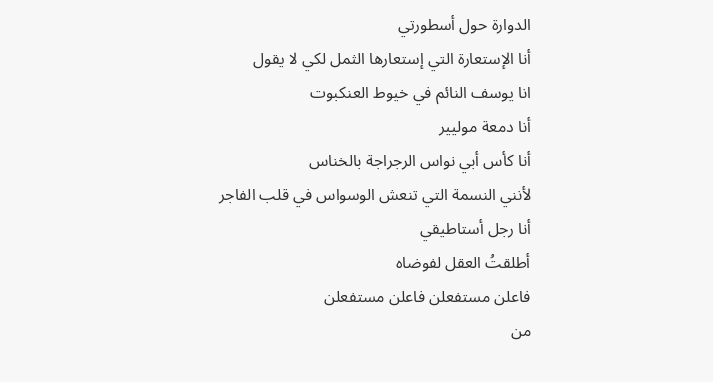الدوارة حول أسطورتي
أنا الإستعارة التي إستعارها الثمل لكي لا يقول
انا يوسف النائم في خيوط العنكبوت
أنا دمعة موليير
أنا كأس أبي نواس الرجراجة بالخناس
لأنني النسمة التي تنعش الوسواس في قلب الفاجر
أنا رجل أستاطيقي
أطلقتُ العقل لفوضاه
فاعلن مستفعلن فاعلن مستفعلن
من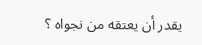يقدر أن يعتقه من نجواه ؟